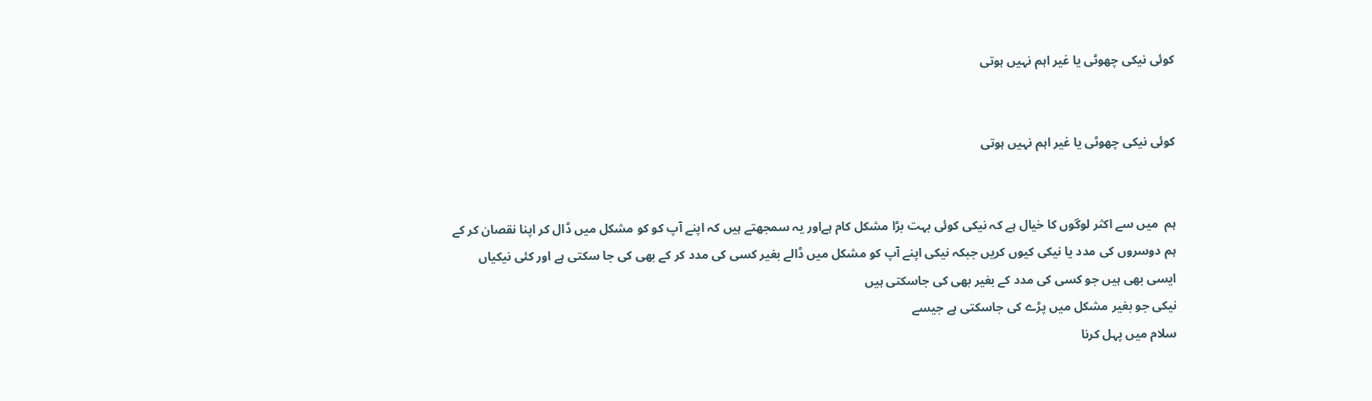كوئی نیكی چھوٹی یا غیر اہم نہیں ہوتی


كوئی نیكی چھوٹی یا غیر اہم نہیں ہوتی


ہم  میں سے اكثر لوگوں كا خیال ہے كہ نیكی كوئی بہت بڑا مشكل كام ہےاور یہ سمجھتے ہیں كہ اپنے آپ كو كو مشكل میں ڈال كر اپنا نقصان كر كے ہم دوسروں كی مدد یا نیكی كیوں كریں جبكہ نیكی اپنے آپ كو مشكل میں ڈالے بغیر كسی كی مدد كر كے بھی كی جا سكتی ہے اور كئی نیكیاں ایسی بھی ہیں جو كسی كی مدد كے بغیر بھی كی جاسكتی ہیں
نیكی جو بغیر مشكل میں پڑے كی جاسكتی ہے جیسے
سلام میں پہل كرنا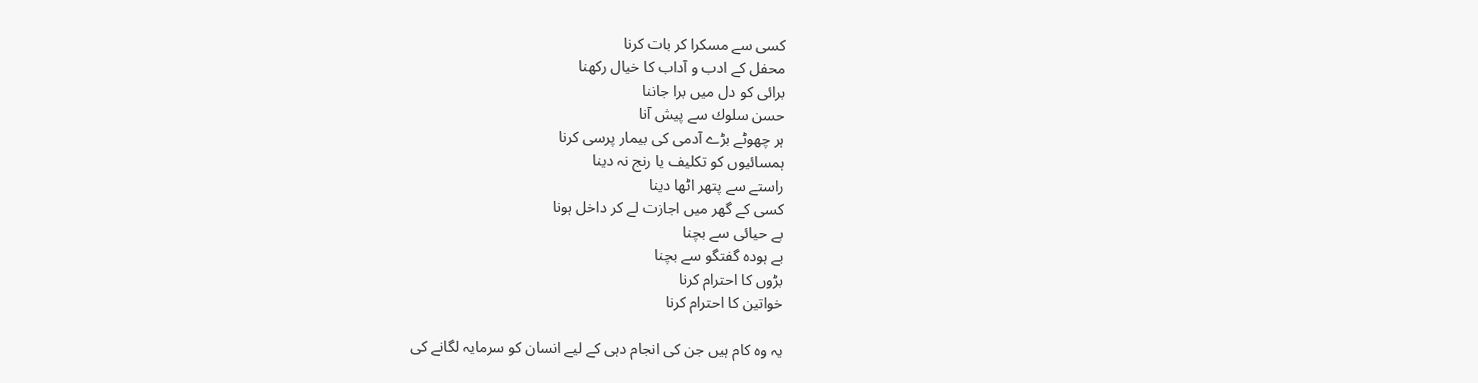كسی سے مسكرا كر بات كرنا
محفل كے ادب و آداب كا خیال ركھنا
برائی كو دل میں برا جاننا
حسن سلوك سے پیش آنا
ہر چھوٹے بڑے آدمی كی بیمار پرسی كرنا
ہمسائیوں كو تكلیف یا رنج نہ دینا
راستے سے پتھر اٹھا دینا
كسی كے گھر میں اجازت لے كر داخل ہونا
بے حیائی سے بچنا
بے ہودہ گفتگو سے بچنا
بڑوں كا احترام كرنا
خواتین كا احترام كرنا

یہ وہ كام ہیں جن كی انجام دہی كے لیے انسان كو سرمایہ لگانے كی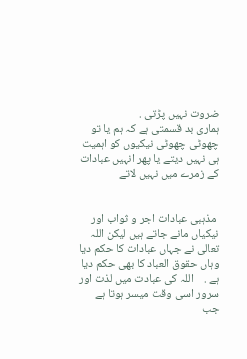ضروت نہیں پڑتی .
ہماری بد قسمتی ہے كہ ہم یا تو چھوٹی چھوٹی نیكیوں كو اہمیت ہی نہیں دیتے یا پھر انہیں عبادات كے زمرے میں نہیں لاتے


 مذہبی عبادات اجر و ثواب اور نیكیاں مانے جاتے ہیں لیكن اللہ تعالی نے جہاں عبادات كا حكم دیا وہاں حقوق العباد كا بھی حكم دیا  ہے .    اللہ كی عبادت میں لذت اور سرور اسی وقت میسر ہوتا ہے جب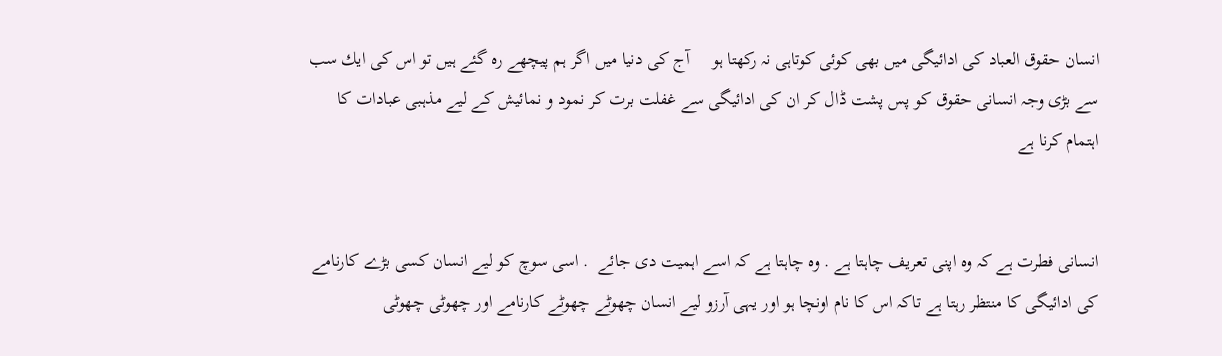انسان حقوق العباد كی ادائیگی میں بھی كوئی كوتاہی نہ ركھتا ہو     آج كی دنیا میں اگر ہم پیچھے رہ گئے ہیں تو اس كی ایك سب سے بڑی وجہ انسانی حقوق كو پس پشت ڈال كر ان كی ادائیگی سے غفلت برت كر نمود و نمائیش كے لیے مذہبی عبادات كا اہتمام كرنا ہے


انسانی فطرت ہے كہ وہ اپنی تعریف چاہتا ہے . وہ چاہتا ہے كہ اسے اہمیت دی جائے  . اسی سوچ كو لیے انسان كسی بڑے كارنامے كی ادائیگی كا منتظر رہتا ہے تاكہ اس كا نام اونچا ہو اور یہی آرزو لیے انسان چھوٹے چھوٹے كارنامے اور چھوٹی چھوٹی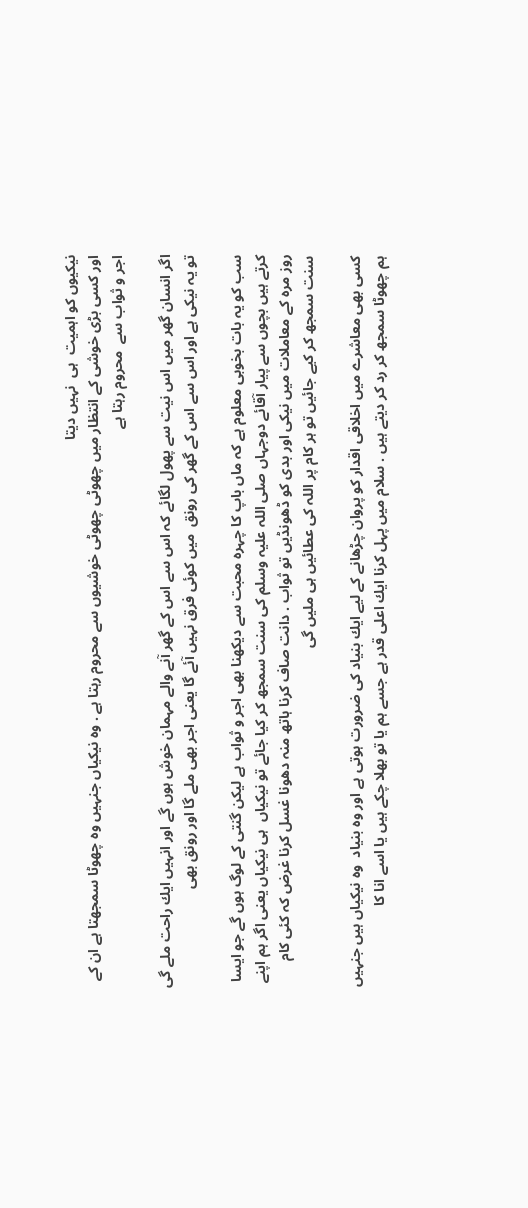نیكیوں كو اہمیت  ہی  نہیں دیتا
اور كسی بڑی خوشی كے انتظار میں چھوٹی چھوٹی خوشیوں سے محروم رہتا ہے . وہ نیكیاں جنہیں وہ چھوٹا سمجھتا ہے ان كے اجر و ثواب سے  محروم رہتا ہے

اگر انسان گھر میں اس نیت سے پھول لگائے كہ اس سے اس كے گھر آنے والے مہمان خوش ہوں گے اور انہیں ایك راحت ملے گی تو یہ نیكی ہے اور اس سے اس كے گھر كی رونق  میں كوئی فرق نہیں آئے گا یعنی اجر بھی ملے گا اور رونق بھی

سب كو یہ بات بخوبی معلوم ہے كہ ماں باپ كا چہرہ محبت سے دیكھنا بھی اجر و ثواب ہے لیكن گنتی كے لوگ ہوں گے جو ایسا كرتے ہیں بچوں سے پیار آقائے دوجہاں صلی اللہ علیہ وسلم كی سنت سمجھ كر كیا جائے تو نیكیاں  ہی نیكیاں یعنی اگر ہم اپنے روز مرہ كے معاملات میں نیكی اور بدی كو ڈھونڈیں تو ثواب . دانت صاف كرنا ہاتھ منہ دھونا غسل كرنا غرض كہ كئی كام سنت سمجھ كر كیے جائیں تو ہر كام پر اللہ كی عطائیں ہی ملیں گی

كسی بھی معاشرے میں اخلاقی اقدار كو پروان چڑھانے كے لیے ایك بنیاد كی ضرورت ہوتی ہے اور وہ بنیاد  وہ نیكیاں ہیں جنہیں ہم چھوٹا سمجھ كر رد كر دیتے ہیں . سلام میں پہل كرنا ایك اعلی قدر ہے جسے ہم یا تو بھلا چكے ہیں یا اسے انا كا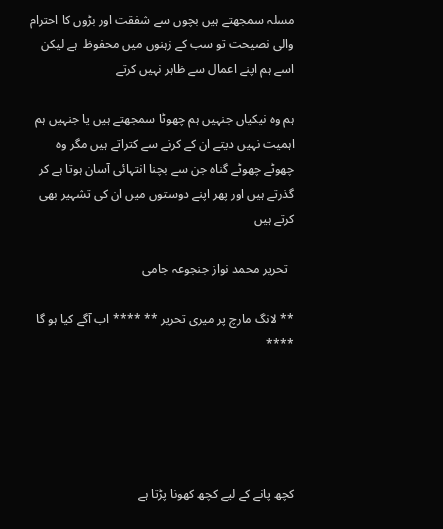مسلہ سمجھتے ہیں بچوں سے شفقت اور بڑوں كا احترام والی نصیحت تو سب كے زہنوں میں محفوظ  ہے لیكن اسے ہم اپنے اعمال سے ظاہر نہیں كرتے

ہم وہ نیكیاں جنہیں ہم چھوٹا سمجھتے ہیں یا جنہیں ہم اہمیت نہیں دیتے ان كے كرنے سے كتراتے ہیں مگر وہ چھوٹے چھوٹے گناہ جن سے بچنا انتہائی آسان ہوتا ہے كر گذرتے ہیں اور پھر اپنے دوستوں میں ان كی تشہیر بھی كرتے ہیں

  تحریر محمد نواز جنجوعہ جامی

** لانگ مارچ پر میری تحریر ** **** اب آگے كیا ہو گا ****





كچھ پانے كے لیے كچھ كھونا پڑتا ہے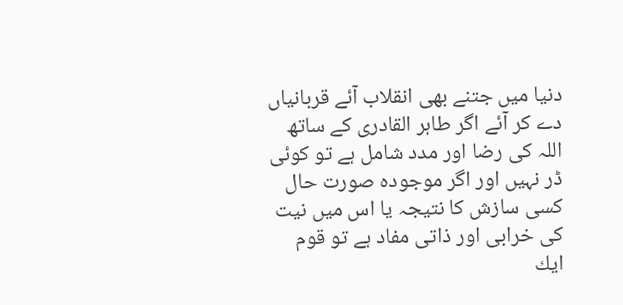دنیا میں جتنے بھی انقلاب آئے قربانیاں دے كر آئے اگر طاہر القادری كے ساتھ اللہ كی رضا اور مدد شامل ہے تو كوئی ڈر نہیں اور اگر موجودہ صورت حال كسی سازش كا نتیجہ یا اس میں نیت كی خرابی اور ذاتی مفاد ہے تو قوم ایك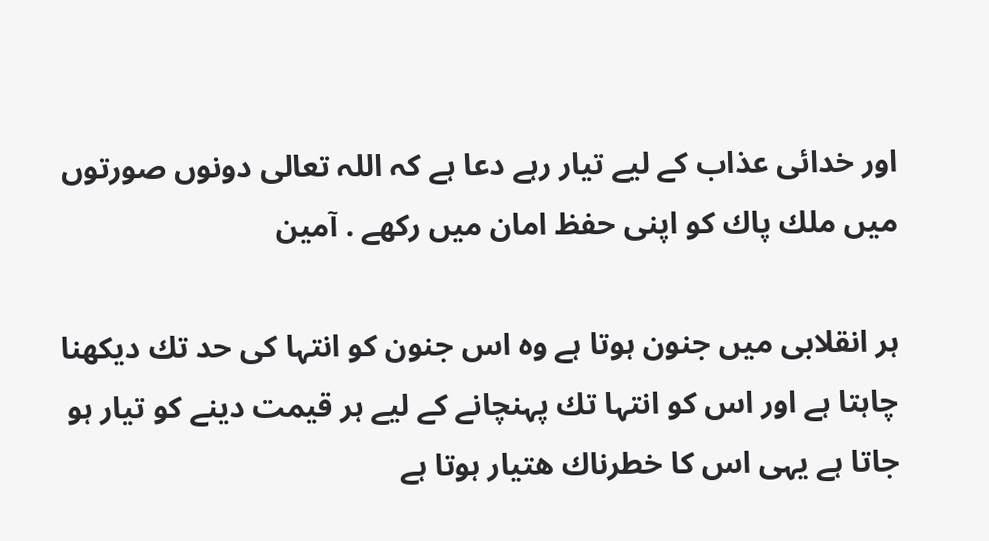اور خدائی عذاب كے لیے تیار رہے دعا ہے كہ اللہ تعالی دونوں صورتوں میں ملك پاك كو اپنی حفظ امان میں ركھے . آمین

ہر انقلابی میں جنون ہوتا ہے وہ اس جنون كو انتہا كی حد تك دیكھنا چاہتا ہے اور اس كو انتہا تك پہنچانے كے لیے ہر قیمت دینے كو تیار ہو جاتا ہے یہی اس كا خطرناك ھتیار ہوتا ہے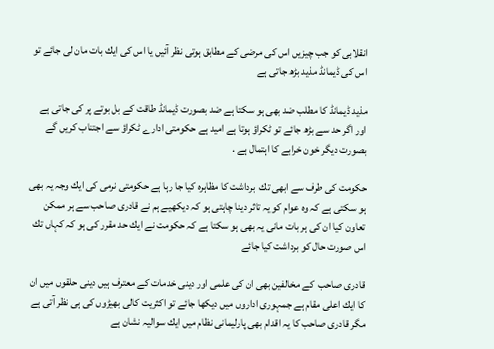انقلابی كو جب چیزیں اس كی مرضی كے مطابق ہوتی نظر آئیں یا اس كی ایك بات مان لی جائے تو اس كی ڈیمانڈ مذید بڑھ جاتی ہے

مذید ڈیمانڈ كا مطلب ضد بھی ہو سكتا ہے ضد بصورت ڈیمانڈ طاقت كے بل بوتے پر كی جاتی ہے اور اگر حد سے بڑھ جائے تو ٹكراؤ ہوتا ہے امید ہے حكومتی ادارے ٹكراؤ سے اجتناب كریں گے بصورت دیگر خون خرابے كا اہتمال ہے .

حكومت كی طرف سے ابھی تك  برداشت كا مظاہرہ كیا جا رہا ہے حكومتی نرمی كی ایك وجہ یہ بھی ہو سكتی ہے كہ وہ عوام كو یہ تاثر دینا چاہتی ہو كہ دیكھیے ہم نے قادری صاحب سے ہر ممكن تعاون كیا ان كی ہر بات مانی یہ بھی ہو سكتا ہے كہ حكومت نے ایك حد مقرر كی ہو كہ كہاں تك اس صورت حال كو برداشت كیا جائے

قادری صاحب  كے مخالفین بھی ان كی علمی اور دینی خدمات كے معترف ہیں دینی حلقوں میں ان كا ایك اعلی مقام ہے جمہوری اداروں میں دیكھا جائے تو اكثریت كالی بھیڑوں كی ہی نظر آتی ہے مگر قادری صاحب كا یہ اقدام بھی پارلیمانی نظام میں ایك سوالیہ نشان ہے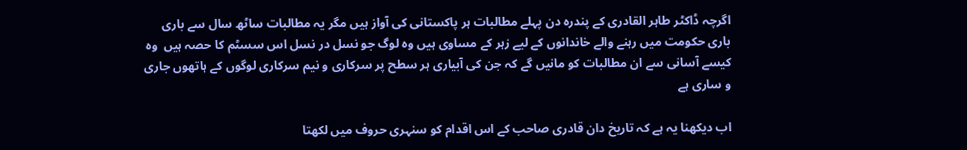اگرچہ ڈاكٹر طاہر القادری كے پندرہ دن پہلے مطالبات ہر پاكستانی كی آواز ہیں مگر یہ مطالبات ساٹھ سال سے باری باری حكومت میں رہنے والے خاندانوں كے لیے زہر كے مساوی ہیں وہ لوگ جو نسل در نسل اس سسٹم كا حصہ ہیں  وہ كیسے آسانی سے ان مطالبات كو مانیں گے كہ جن كی آبیاری ہر سطح پر سركاری و نیم سركاری لوگوں كے ہاتھوں جاری و ساری ہے

اب دیكھنا یہ ہے كہ تاریخ دان قادری صاحب كے اس اقدام كو سنہری حروف میں لكھتا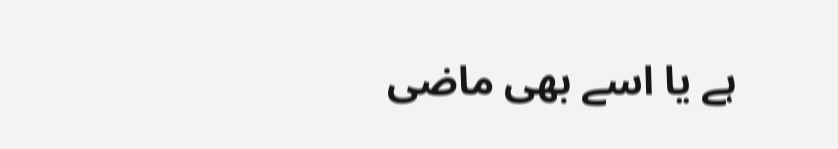ہے یا اسے بھی ماضی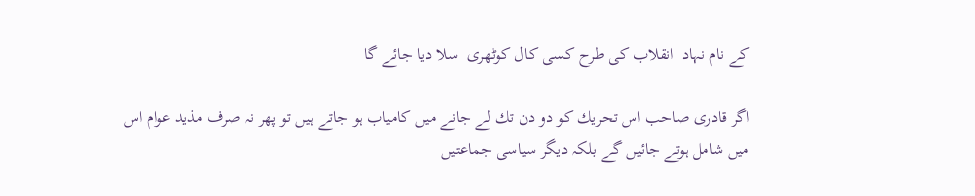كے نام نہاد  انقلاب كی طرح كسی كال كوٹھری  سلا دیا جائے گا

اگر قادری صاحب اس تحریك كو دو دن تك لے جانے میں كامیاب ہو جاتے ہیں تو پھر نہ صرف مذید عوام اس میں شامل ہوتے جائیں گے بلكہ دیگر سیاسی جماعتیں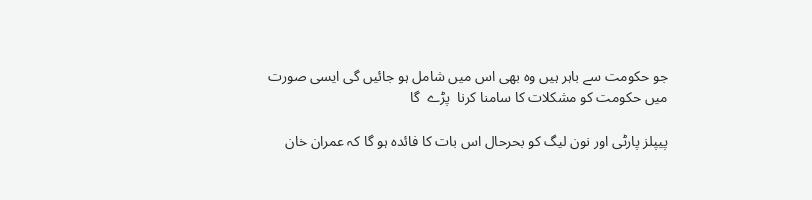جو حكومت سے باہر ہیں وہ بھی اس میں شامل ہو جائیں گی ایسی صورت میں حكومت كو مشكلات كا سامنا كرنا  پڑے  گا

پیپلز پارٹی اور نون لیگ كو بحرحال اس بات كا فائدہ ہو گا كہ عمران خان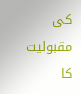كی مقبولیت كا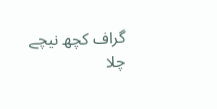گراف كچھ نیچے چلا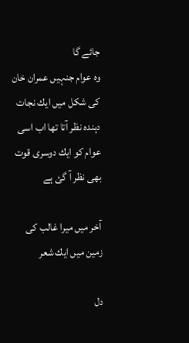جائے گا
وہ عوام جنہیں عمران خان كی شكل میں ایك نجات دہندہ نظر آتا تھا اب اسی عوام كو ایك دوسری قوت بھی نظر آ گئ ہے

آخر میں میرا غالب كی زمین میں ایك شعر

دل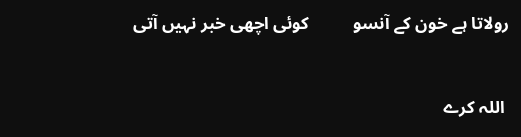رولاتا ہے خون كے آنسو          كوئی اچھی خبر نہیں آتی


 اللہ كرے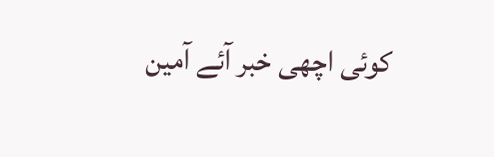كوئی اچھی خبر آئے آمین